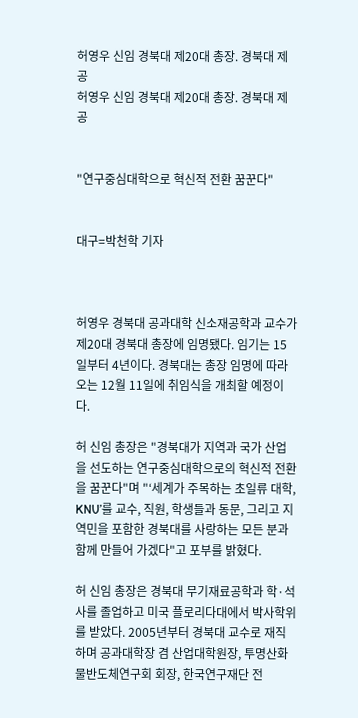허영우 신임 경북대 제20대 총장. 경북대 제공
허영우 신임 경북대 제20대 총장. 경북대 제공


"연구중심대학으로 혁신적 전환 꿈꾼다"


대구=박천학 기자



허영우 경북대 공과대학 신소재공학과 교수가 제20대 경북대 총장에 임명됐다. 임기는 15일부터 4년이다. 경북대는 총장 임명에 따라 오는 12월 11일에 취임식을 개최할 예정이다.

허 신임 총장은 "경북대가 지역과 국가 산업을 선도하는 연구중심대학으로의 혁신적 전환을 꿈꾼다"며 "‘세계가 주목하는 초일류 대학, KNU’를 교수, 직원, 학생들과 동문, 그리고 지역민을 포함한 경북대를 사랑하는 모든 분과 함께 만들어 가겠다"고 포부를 밝혔다.

허 신임 총장은 경북대 무기재료공학과 학·석사를 졸업하고 미국 플로리다대에서 박사학위를 받았다. 2005년부터 경북대 교수로 재직하며 공과대학장 겸 산업대학원장, 투명산화물반도체연구회 회장, 한국연구재단 전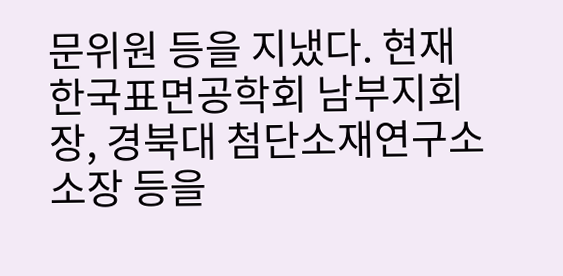문위원 등을 지냈다. 현재 한국표면공학회 남부지회장, 경북대 첨단소재연구소 소장 등을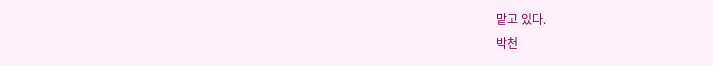맡고 있다.
박천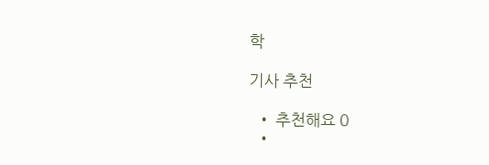학

기사 추천

  • 추천해요 0
  •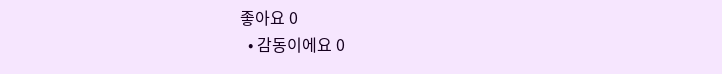좋아요 0
  • 감동이에요 0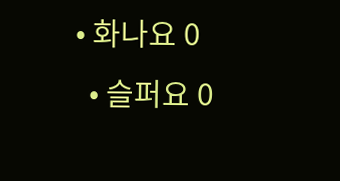• 화나요 0
  • 슬퍼요 0